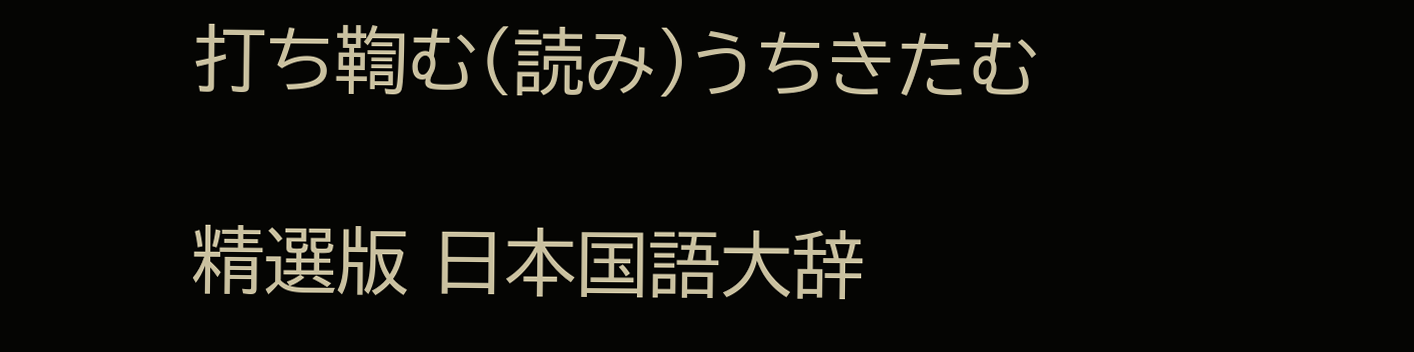打ち鞫む(読み)うちきたむ

精選版 日本国語大辞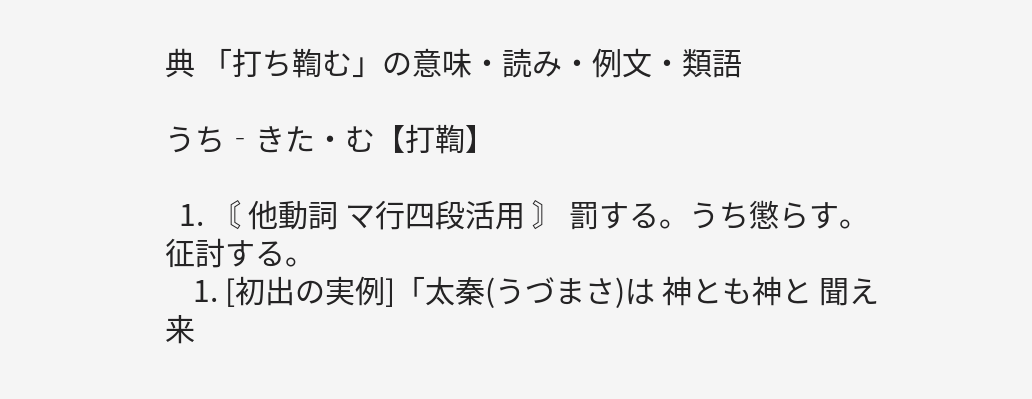典 「打ち鞫む」の意味・読み・例文・類語

うち‐きた・む【打鞫】

  1. 〘 他動詞 マ行四段活用 〙 罰する。うち懲らす。征討する。
    1. [初出の実例]「太秦(うづまさ)は 神とも神と 聞え来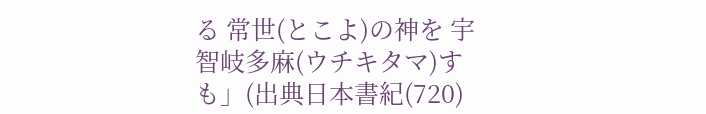る 常世(とこよ)の神を 宇智岐多麻(ウチキタマ)すも」(出典日本書紀(720)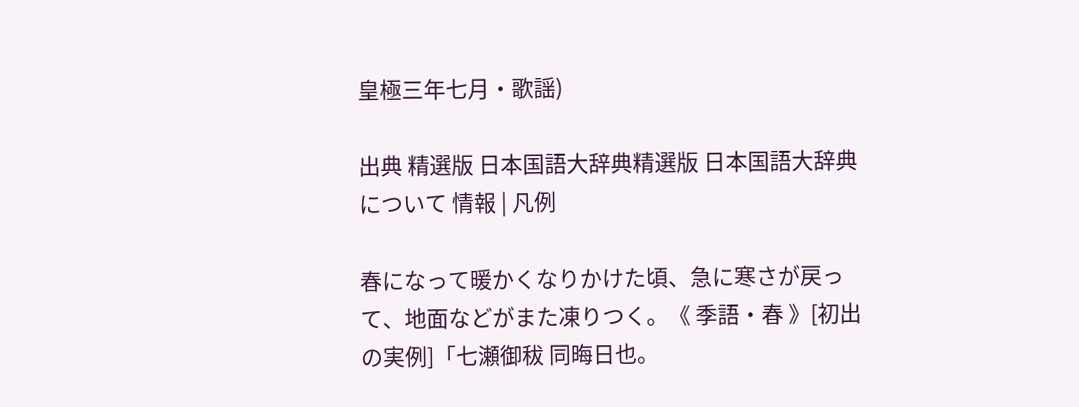皇極三年七月・歌謡)

出典 精選版 日本国語大辞典精選版 日本国語大辞典について 情報 | 凡例

春になって暖かくなりかけた頃、急に寒さが戻って、地面などがまた凍りつく。《 季語・春 》[初出の実例]「七瀬御秡 同晦日也。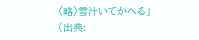〈略〉雪汁いてかへる」(出典: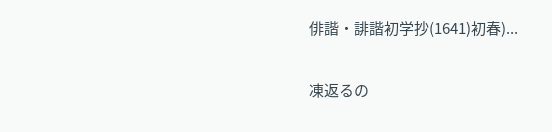俳諧・誹諧初学抄(1641)初春)...

凍返るの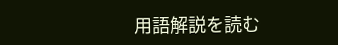用語解説を読む